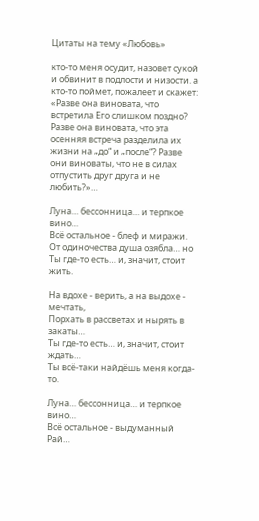Цитаты на тему «Любовь»

кто-то меня осудит, назовет сукой и обвинит в подлости и низости. а кто-то поймет, пожалеет и скажет: «Разве она виновата, что встретила Его слишком поздно? Разве она виновата, что эта осенняя встреча разделила их жизни на „до“ и „после“? Разве они виноваты, что не в силах отпустить друг друга и не любить?»…

Луна… бессонница… и терпкое вино…
Всё остальное - блеф и миражи.
От одиночества душа озябла… но Ты где-то есть… и, значит, стоит жить.

На вдохе - верить, а на выдохе - мечтать,
Порхать в рассветах и нырять в закаты…
Ты где-то есть… и, значит, стоит ждать…
Ты всё-таки найдёшь меня когда-то.

Луна… бессонница… и терпкое вино…
Всё остальное - выдуманный Рай…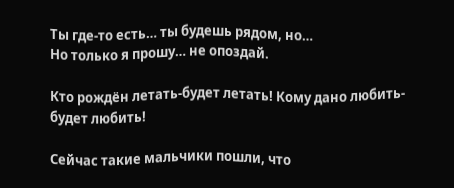Ты где-то есть… ты будешь рядом, но…
Но только я прошу… не опоздай.

Кто рождён летать-будет летать! Кому дано любить-будет любить!

Сейчас такие мальчики пошли, что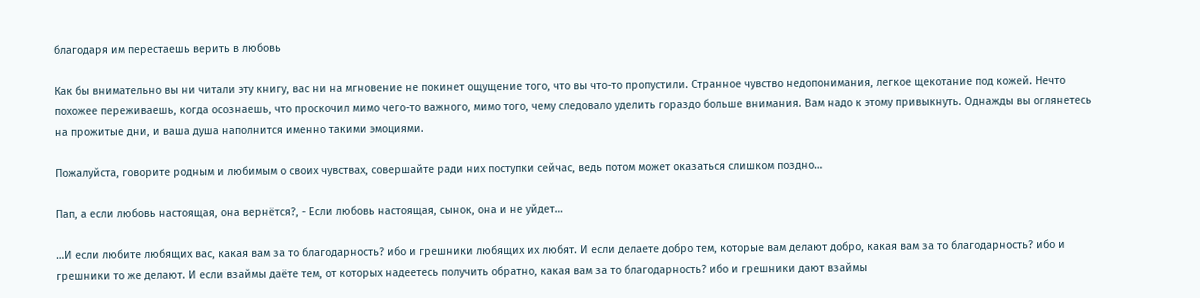благодаря им перестаешь верить в любовь

Как бы внимательно вы ни читали эту книгу, вас ни на мгновение не покинет ощущение того, что вы что-то пропустили. Странное чувство недопонимания, легкое щекотание под кожей. Нечто похожее переживаешь, когда осознаешь, что проскочил мимо чего-то важного, мимо того, чему следовало уделить гораздо больше внимания. Вам надо к этому привыкнуть. Однажды вы оглянетесь на прожитые дни, и ваша душа наполнится именно такими эмоциями.

Пожалуйста, говорите родным и любимым о своих чувствах, совершайте ради них поступки сейчас, ведь потом может оказаться слишком поздно…

Пап, а если любовь настоящая, она вернётся?, - Если любовь настоящая, сынок, она и не уйдет…

…И если любите любящих вас, какая вам за то благодарность? ибо и грешники любящих их любят. И если делаете добро тем, которые вам делают добро, какая вам за то благодарность? ибо и грешники то же делают. И если взаймы даёте тем, от которых надеетесь получить обратно, какая вам за то благодарность? ибо и грешники дают взаймы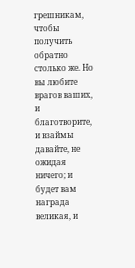грешникам, чтобы получить обратно столько же. Но вы любите врагов ваших, и благотворите, и взаймы давайте, не ожидая ничего; и будет вам награда великая, и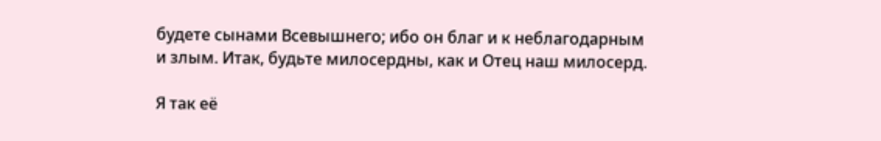будете сынами Всевышнего; ибо он благ и к неблагодарным и злым. Итак, будьте милосердны, как и Отец наш милосерд.

Я так её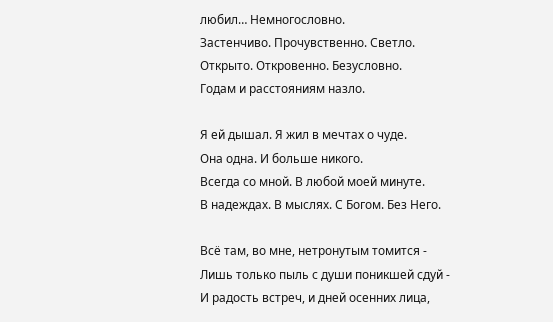любил… Немногословно.
Застенчиво. Прочувственно. Светло.
Открыто. Откровенно. Безусловно.
Годам и расстояниям назло.

Я ей дышал. Я жил в мечтах о чуде.
Она одна. И больше никого.
Всегда со мной. В любой моей минуте.
В надеждах. В мыслях. С Богом. Без Него.

Всё там, во мне, нетронутым томится -
Лишь только пыль с души поникшей сдуй -
И радость встреч, и дней осенних лица,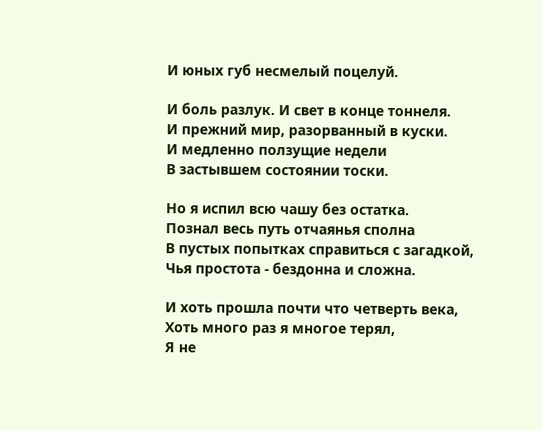И юных губ несмелый поцелуй.

И боль разлук. И свет в конце тоннеля.
И прежний мир, разорванный в куски.
И медленно ползущие недели
В застывшем состоянии тоски.

Но я испил всю чашу без остатка.
Познал весь путь отчаянья сполна
В пустых попытках справиться с загадкой,
Чья простота - бездонна и сложна.

И хоть прошла почти что четверть века,
Хоть много раз я многое терял,
Я не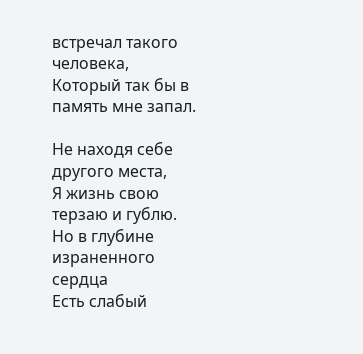встречал такого человека,
Который так бы в память мне запал.

Не находя себе другого места,
Я жизнь свою терзаю и гублю.
Но в глубине израненного сердца
Есть слабый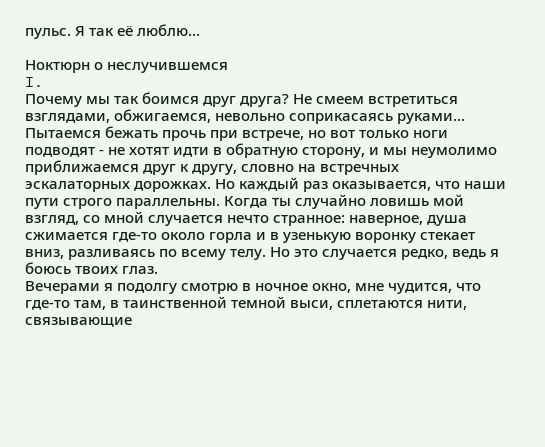пульс. Я так её люблю…

Ноктюрн о неслучившемся
I.
Почему мы так боимся друг друга? Не смеем встретиться взглядами, обжигаемся, невольно соприкасаясь руками… Пытаемся бежать прочь при встрече, но вот только ноги подводят - не хотят идти в обратную сторону, и мы неумолимо приближаемся друг к другу, словно на встречных эскалаторных дорожках. Но каждый раз оказывается, что наши пути строго параллельны. Когда ты случайно ловишь мой взгляд, со мной случается нечто странное: наверное, душа сжимается где-то около горла и в узенькую воронку стекает вниз, разливаясь по всему телу. Но это случается редко, ведь я боюсь твоих глаз.
Вечерами я подолгу смотрю в ночное окно, мне чудится, что где-то там, в таинственной темной выси, сплетаются нити, связывающие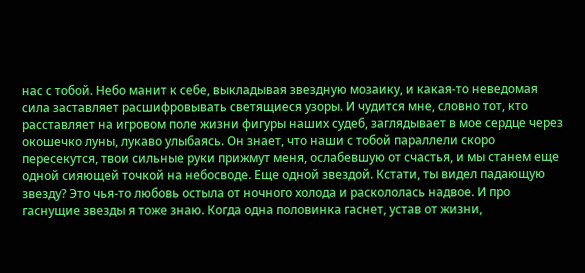нас с тобой. Небо манит к себе, выкладывая звездную мозаику, и какая-то неведомая сила заставляет расшифровывать светящиеся узоры. И чудится мне, словно тот, кто расставляет на игровом поле жизни фигуры наших судеб, заглядывает в мое сердце через окошечко луны, лукаво улыбаясь. Он знает, что наши с тобой параллели скоро пересекутся, твои сильные руки прижмут меня, ослабевшую от счастья, и мы станем еще одной сияющей точкой на небосводе. Еще одной звездой. Кстати, ты видел падающую звезду? Это чья-то любовь остыла от ночного холода и раскололась надвое. И про гаснущие звезды я тоже знаю. Когда одна половинка гаснет, устав от жизни,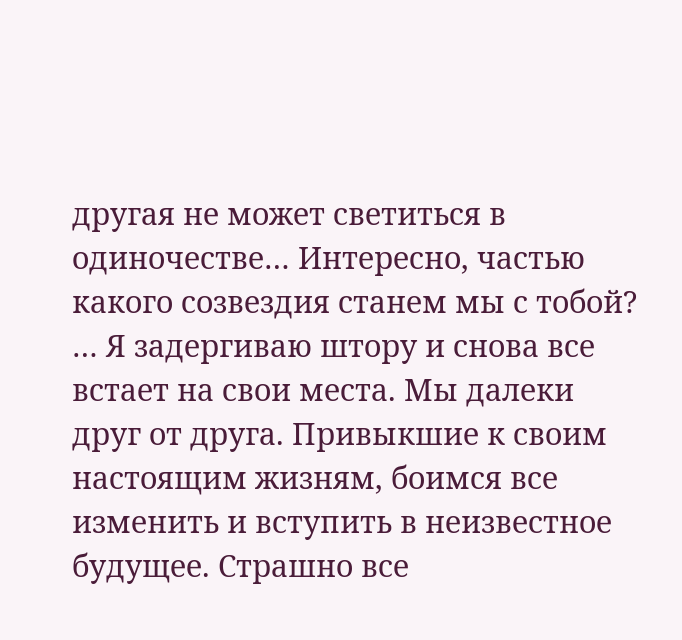другая не может светиться в одиночестве… Интересно, частью какого созвездия станем мы с тобой?
… Я задергиваю штору и снова все встает на свои места. Мы далеки друг от друга. Привыкшие к своим настоящим жизням, боимся все изменить и вступить в неизвестное будущее. Страшно все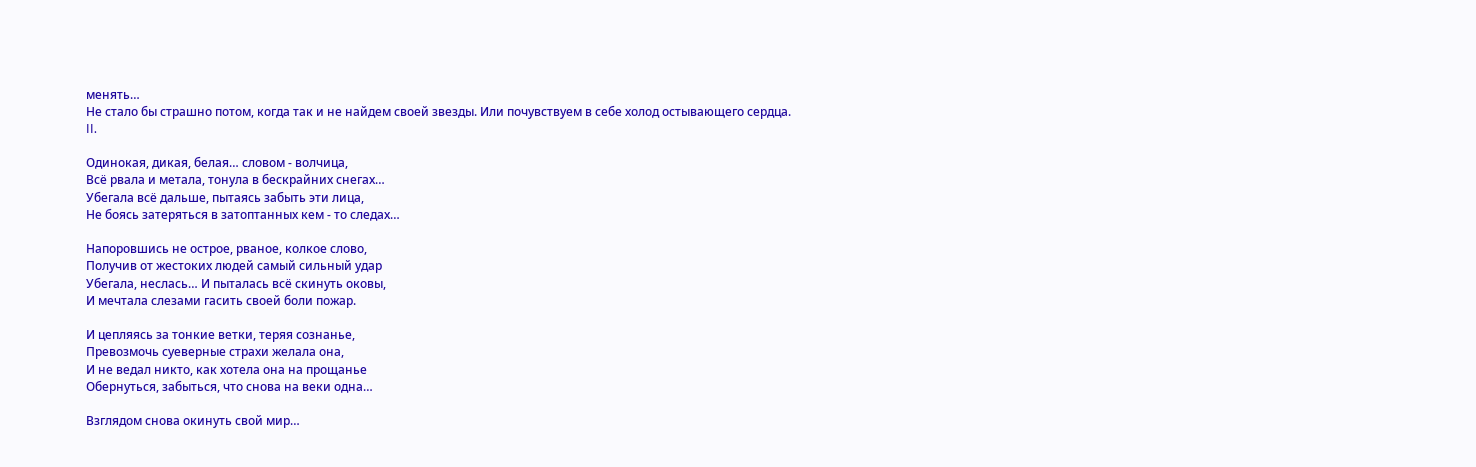менять…
Не стало бы страшно потом, когда так и не найдем своей звезды. Или почувствуем в себе холод остывающего сердца.
II.

Одинокая, дикая, белая… словом - волчица,
Всё рвала и метала, тонула в бескрайних снегах…
Убегала всё дальше, пытаясь забыть эти лица,
Не боясь затеряться в затоптанных кем - то следах…

Напоровшись не острое, рваное, колкое слово,
Получив от жестоких людей самый сильный удар
Убегала, неслась… И пыталась всё скинуть оковы,
И мечтала слезами гасить своей боли пожар.

И цепляясь за тонкие ветки, теряя сознанье,
Превозмочь суеверные страхи желала она,
И не ведал никто, как хотела она на прощанье
Обернуться, забыться, что снова на веки одна…

Взглядом снова окинуть свой мир…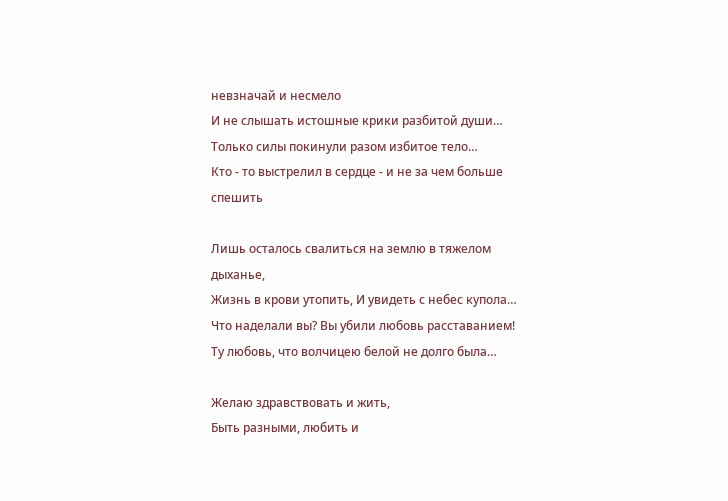невзначай и несмело
И не слышать истошные крики разбитой души…
Только силы покинули разом избитое тело…
Кто - то выстрелил в сердце - и не за чем больше спешить

Лишь осталось свалиться на землю в тяжелом дыханье,
Жизнь в крови утопить, И увидеть с небес купола…
Что наделали вы? Вы убили любовь расставанием!
Ту любовь, что волчицею белой не долго была…

Желаю здравствовать и жить,
Быть разными, любить и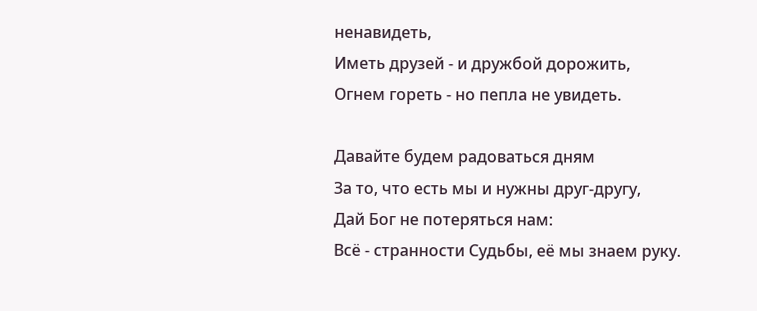ненавидеть,
Иметь друзей - и дружбой дорожить,
Огнем гореть - но пепла не увидеть.

Давайте будем радоваться дням
За то, что есть мы и нужны друг-другу,
Дай Бог не потеряться нам:
Всё - странности Судьбы, её мы знаем руку.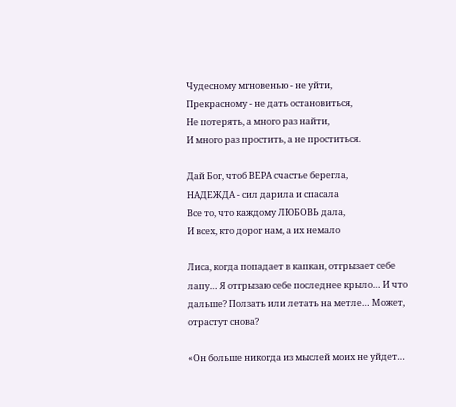Чудесному мгновенью - не уйти,
Прекрасному - не дать остановиться,
Не потерять, а много раз найти,
И много раз простить, а не проститься.

Дай Бог, чтоб ВЕРА счастье берегла,
НАДЕЖДА - сил дарила и спасала
Все то, что каждому ЛЮБОВЬ дала,
И всех, кто дорог нам, а их немало

Лиса, когда попадает в капкан, отгрызает себе лапу… Я отгрызаю себе последнее крыло… И что дальше? Ползать или летать на метле… Может, отрастут снова?

«Он больше никогда из мыслей моих не уйдет…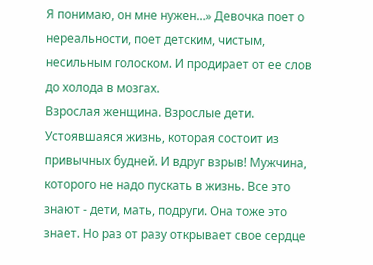Я понимаю, он мне нужен…» Девочка поет о нереальности, поет детским, чистым, несильным голоском. И продирает от ее слов до холода в мозгах.
Взрослая женщина. Взрослые дети. Устоявшаяся жизнь, которая состоит из привычных будней. И вдруг взрыв! Мужчина, которого не надо пускать в жизнь. Все это знают - дети, мать, подруги. Она тоже это знает. Но раз от разу открывает свое сердце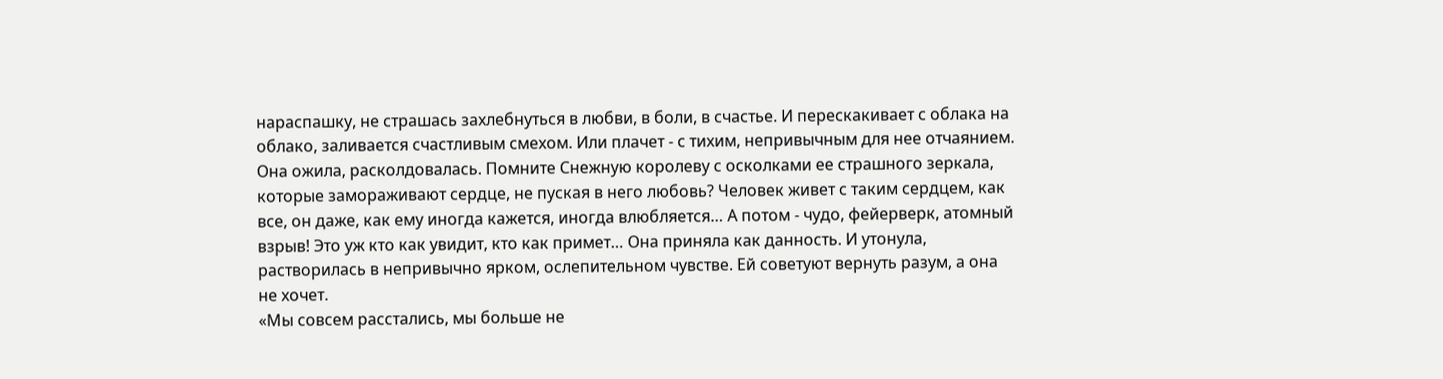нараспашку, не страшась захлебнуться в любви, в боли, в счастье. И перескакивает с облака на облако, заливается счастливым смехом. Или плачет - с тихим, непривычным для нее отчаянием.
Она ожила, расколдовалась. Помните Снежную королеву с осколками ее страшного зеркала, которые замораживают сердце, не пуская в него любовь? Человек живет с таким сердцем, как все, он даже, как ему иногда кажется, иногда влюбляется… А потом - чудо, фейерверк, атомный взрыв! Это уж кто как увидит, кто как примет… Она приняла как данность. И утонула, растворилась в непривычно ярком, ослепительном чувстве. Ей советуют вернуть разум, а она не хочет.
«Мы совсем расстались, мы больше не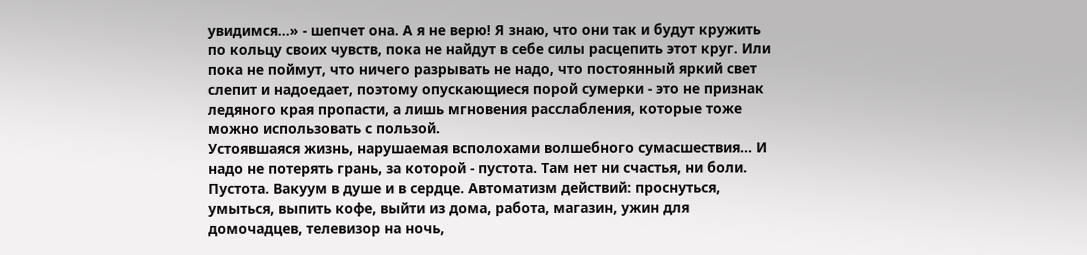увидимся…» - шепчет она. А я не верю! Я знаю, что они так и будут кружить по кольцу своих чувств, пока не найдут в себе силы расцепить этот круг. Или пока не поймут, что ничего разрывать не надо, что постоянный яркий свет слепит и надоедает, поэтому опускающиеся порой сумерки - это не признак ледяного края пропасти, а лишь мгновения расслабления, которые тоже можно использовать с пользой.
Устоявшаяся жизнь, нарушаемая всполохами волшебного сумасшествия… И надо не потерять грань, за которой - пустота. Там нет ни счастья, ни боли. Пустота. Вакуум в душе и в сердце. Автоматизм действий: проснуться, умыться, выпить кофе, выйти из дома, работа, магазин, ужин для домочадцев, телевизор на ночь,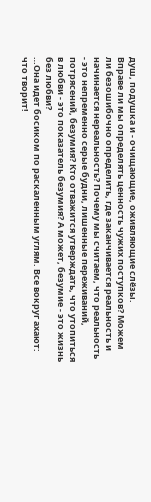душ, подушка и - очищающие, оживляющие слёзы.
Вправе ли мы определять ценность чужих поступков? Можем ли безошибочно определить, где заканчивается реальность и начинается нереальность? Почему мы считаем, что реальность - это непременно серые будни, лишенные переживаний, потрясений, безумия? Кто отважится утверждать, что утопиться в любви - это показатель безумия? А может, безумие - это жизнь без любви?
…Она идет босиком по раскаленным углям. Все вокруг ахают: что творит!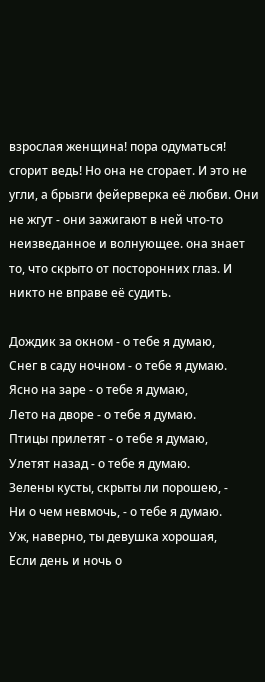взрослая женщина! пора одуматься! сгорит ведь! Но она не сгорает. И это не угли, а брызги фейерверка её любви. Они не жгут - они зажигают в ней что-то неизведанное и волнующее. она знает то, что скрыто от посторонних глаз. И никто не вправе её судить.

Дождик за окном - о тебе я думаю,
Снег в саду ночном - о тебе я думаю.
Ясно на заре - о тебе я думаю,
Лето на дворе - о тебе я думаю.
Птицы прилетят - о тебе я думаю,
Улетят назад - о тебе я думаю.
Зелены кусты, скрыты ли порошею, -
Ни о чем невмочь, - о тебе я думаю.
Уж, наверно, ты девушка хорошая,
Если день и ночь о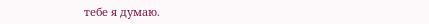тебе я думаю.